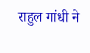राहुल गांधी ने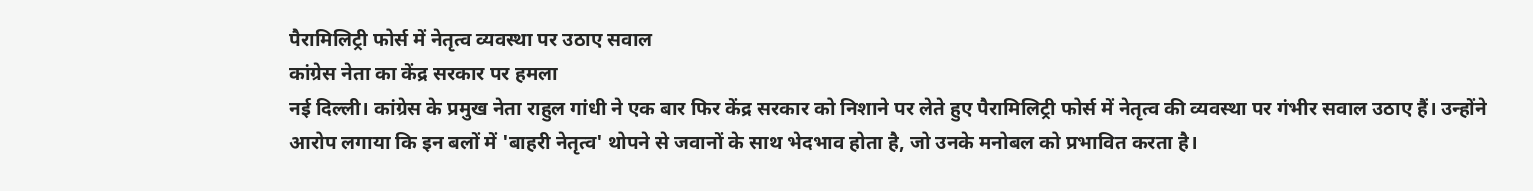पैरामिलिट्री फोर्स में नेतृत्व व्यवस्था पर उठाए सवाल
कांग्रेस नेता का केंद्र सरकार पर हमला
नई दिल्ली। कांग्रेस के प्रमुख नेता राहुल गांधी ने एक बार फिर केंद्र सरकार को निशाने पर लेते हुए पैरामिलिट्री फोर्स में नेतृत्व की व्यवस्था पर गंभीर सवाल उठाए हैं। उन्होंने आरोप लगाया कि इन बलों में 'बाहरी नेतृत्व' थोपने से जवानों के साथ भेदभाव होता है, जो उनके मनोबल को प्रभावित करता है।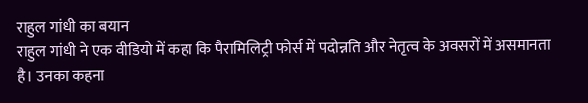राहुल गांधी का बयान
राहुल गांधी ने एक वीडियो में कहा कि पैरामिलिट्री फोर्स में पदोन्नति और नेतृत्व के अवसरों में असमानता है। उनका कहना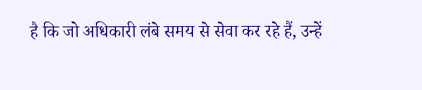है कि जो अधिकारी लंबे समय से सेवा कर रहे हैं, उन्हें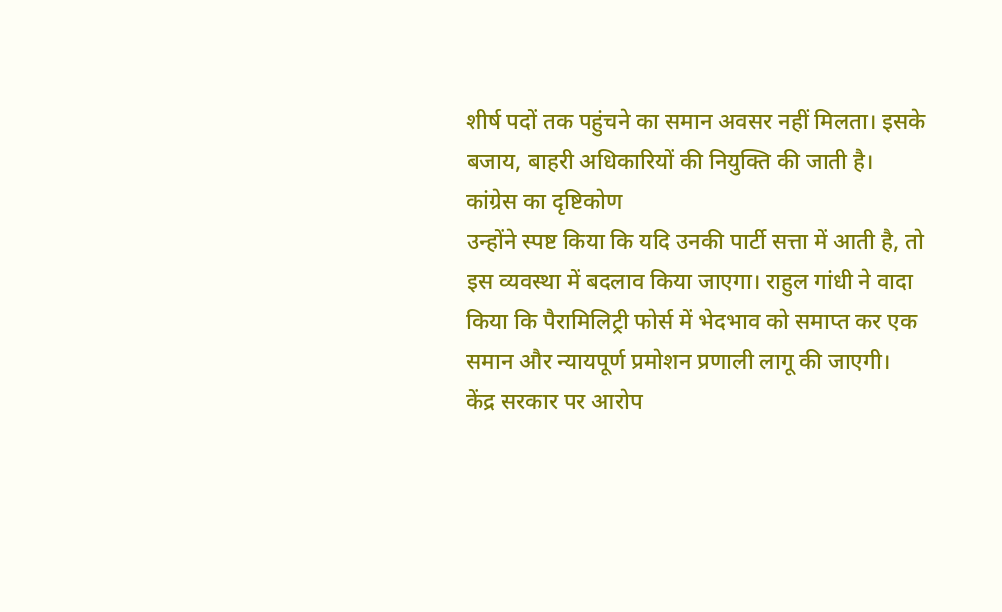शीर्ष पदों तक पहुंचने का समान अवसर नहीं मिलता। इसके बजाय, बाहरी अधिकारियों की नियुक्ति की जाती है।
कांग्रेस का दृष्टिकोण
उन्होंने स्पष्ट किया कि यदि उनकी पार्टी सत्ता में आती है, तो इस व्यवस्था में बदलाव किया जाएगा। राहुल गांधी ने वादा किया कि पैरामिलिट्री फोर्स में भेदभाव को समाप्त कर एक समान और न्यायपूर्ण प्रमोशन प्रणाली लागू की जाएगी।
केंद्र सरकार पर आरोप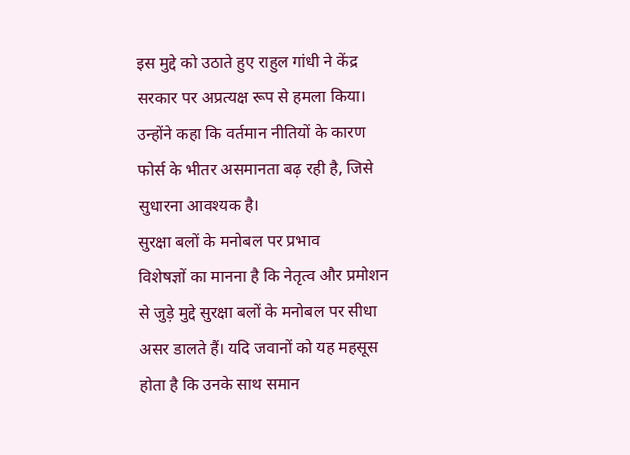इस मुद्दे को उठाते हुए राहुल गांधी ने केंद्र सरकार पर अप्रत्यक्ष रूप से हमला किया। उन्होंने कहा कि वर्तमान नीतियों के कारण फोर्स के भीतर असमानता बढ़ रही है, जिसे सुधारना आवश्यक है।
सुरक्षा बलों के मनोबल पर प्रभाव
विशेषज्ञों का मानना है कि नेतृत्व और प्रमोशन से जुड़े मुद्दे सुरक्षा बलों के मनोबल पर सीधा असर डालते हैं। यदि जवानों को यह महसूस होता है कि उनके साथ समान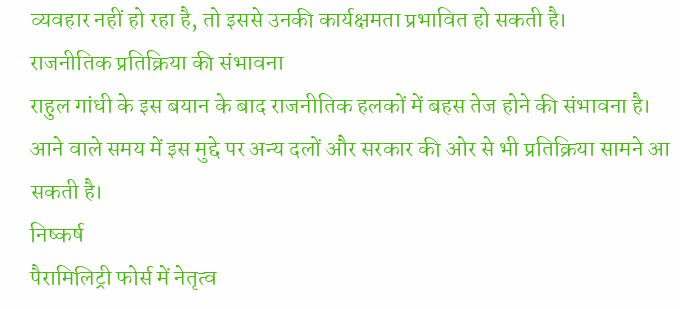व्यवहार नहीं हो रहा है, तो इससे उनकी कार्यक्षमता प्रभावित हो सकती है।
राजनीतिक प्रतिक्रिया की संभावना
राहुल गांधी के इस बयान के बाद राजनीतिक हलकों में बहस तेज होने की संभावना है। आने वाले समय में इस मुद्दे पर अन्य दलों और सरकार की ओर से भी प्रतिक्रिया सामने आ सकती है।
निष्कर्ष
पैरामिलिट्री फोर्स में नेतृत्व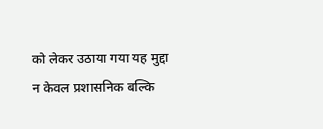को लेकर उठाया गया यह मुद्दा न केवल प्रशासनिक बल्कि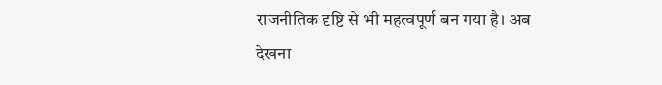राजनीतिक दृष्टि से भी महत्वपूर्ण बन गया है। अब देखना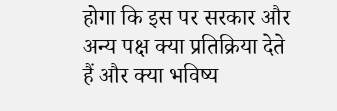होगा कि इस पर सरकार और अन्य पक्ष क्या प्रतिक्रिया देते हैं और क्या भविष्य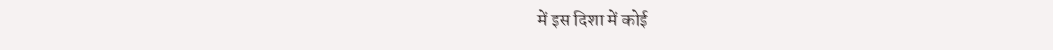में इस दिशा में कोई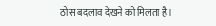ठोस बदलाव देखने को मिलता है।